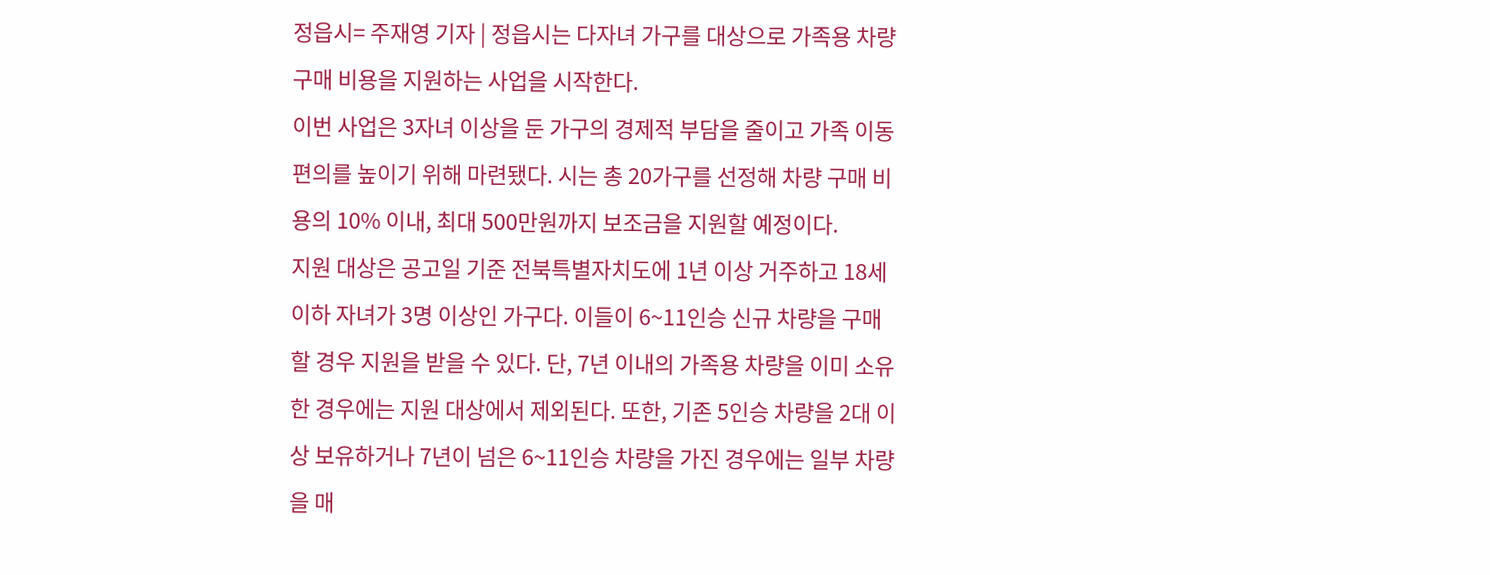정읍시= 주재영 기자 | 정읍시는 다자녀 가구를 대상으로 가족용 차량 구매 비용을 지원하는 사업을 시작한다.
이번 사업은 3자녀 이상을 둔 가구의 경제적 부담을 줄이고 가족 이동 편의를 높이기 위해 마련됐다. 시는 총 20가구를 선정해 차량 구매 비용의 10% 이내, 최대 500만원까지 보조금을 지원할 예정이다.
지원 대상은 공고일 기준 전북특별자치도에 1년 이상 거주하고 18세 이하 자녀가 3명 이상인 가구다. 이들이 6~11인승 신규 차량을 구매할 경우 지원을 받을 수 있다. 단, 7년 이내의 가족용 차량을 이미 소유한 경우에는 지원 대상에서 제외된다. 또한, 기존 5인승 차량을 2대 이상 보유하거나 7년이 넘은 6~11인승 차량을 가진 경우에는 일부 차량을 매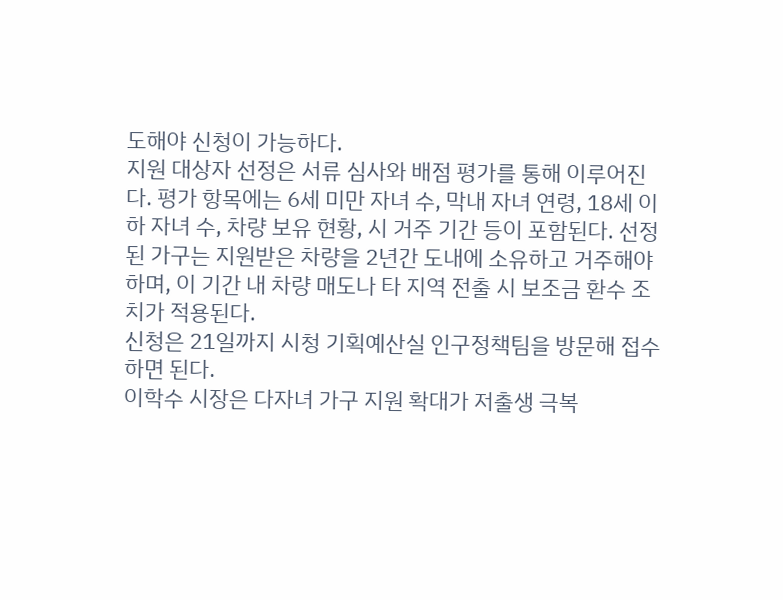도해야 신청이 가능하다.
지원 대상자 선정은 서류 심사와 배점 평가를 통해 이루어진다. 평가 항목에는 6세 미만 자녀 수, 막내 자녀 연령, 18세 이하 자녀 수, 차량 보유 현황, 시 거주 기간 등이 포함된다. 선정된 가구는 지원받은 차량을 2년간 도내에 소유하고 거주해야 하며, 이 기간 내 차량 매도나 타 지역 전출 시 보조금 환수 조치가 적용된다.
신청은 21일까지 시청 기획예산실 인구정책팀을 방문해 접수하면 된다.
이학수 시장은 다자녀 가구 지원 확대가 저출생 극복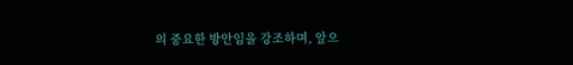의 중요한 방안임을 강조하며, 앞으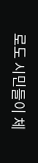로도 시민들이 체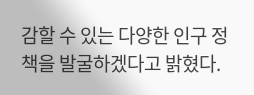감할 수 있는 다양한 인구 정책을 발굴하겠다고 밝혔다.